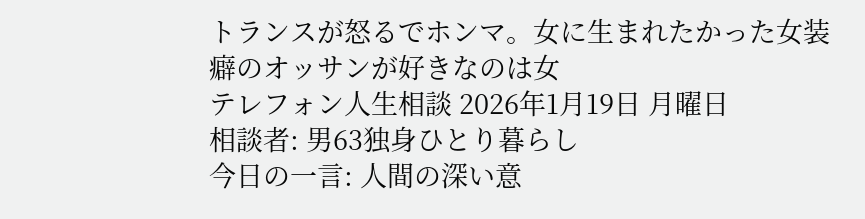トランスが怒るでホンマ。女に生まれたかった女装癖のオッサンが好きなのは女
テレフォン人生相談 2026年1月19日 月曜日
相談者: 男63独身ひとり暮らし
今日の一言: 人間の深い意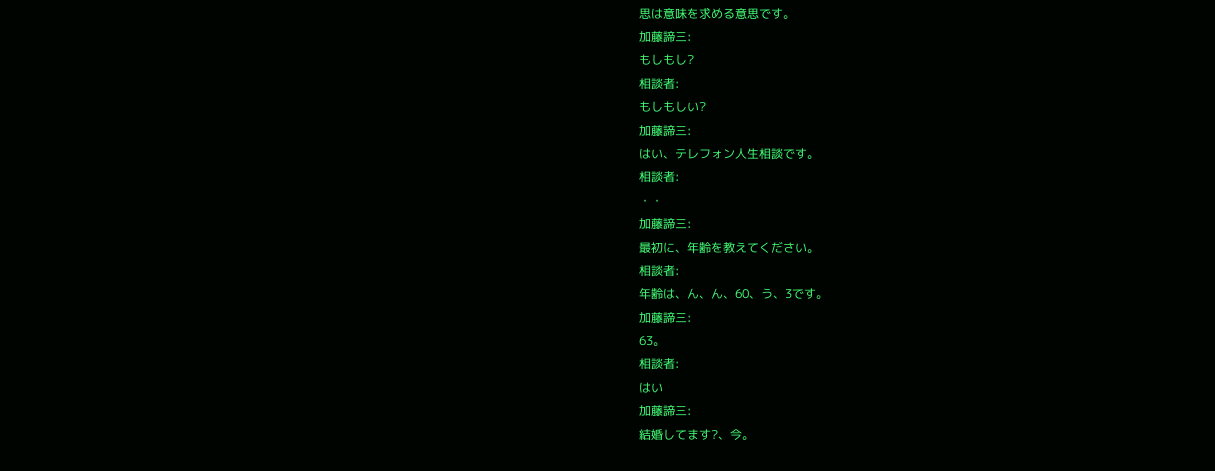思は意味を求める意思です。
加藤諦三:
もしもし?
相談者:
もしもしい?
加藤諦三:
はい、テレフォン人生相談です。
相談者:
・・
加藤諦三:
最初に、年齢を教えてください。
相談者:
年齢は、ん、ん、60、う、3です。
加藤諦三:
63。
相談者:
はい
加藤諦三:
結婚してます?、今。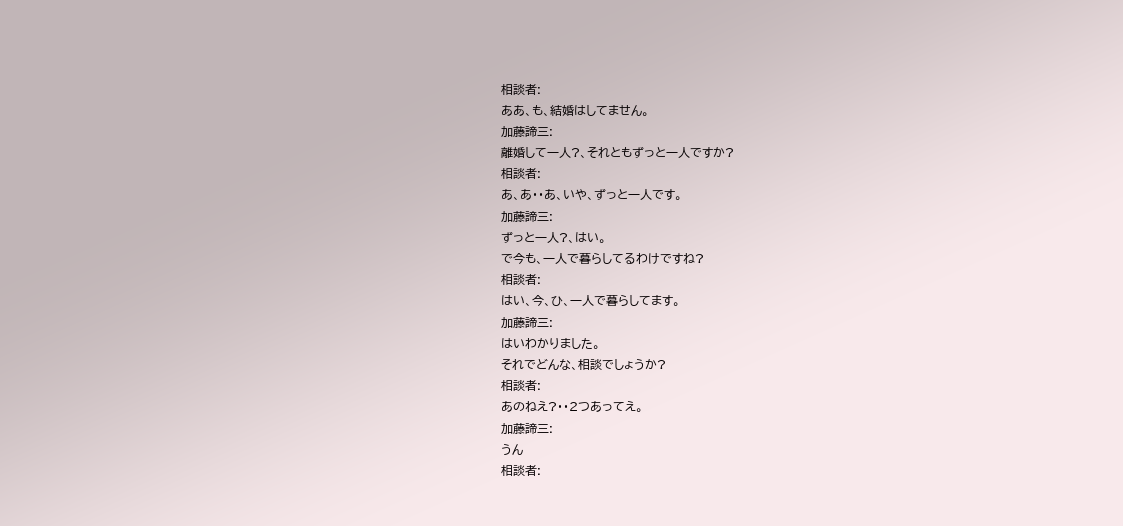相談者:
ああ、も、結婚はしてません。
加藤諦三:
離婚して一人?、それともずっと一人ですか?
相談者:
あ、あ・・あ、いや、ずっと一人です。
加藤諦三:
ずっと一人?、はい。
で今も、一人で暮らしてるわけですね?
相談者:
はい、今、ひ、一人で暮らしてます。
加藤諦三:
はいわかりました。
それでどんな、相談でしょうか?
相談者:
あのねえ?・・2つあってえ。
加藤諦三:
うん
相談者: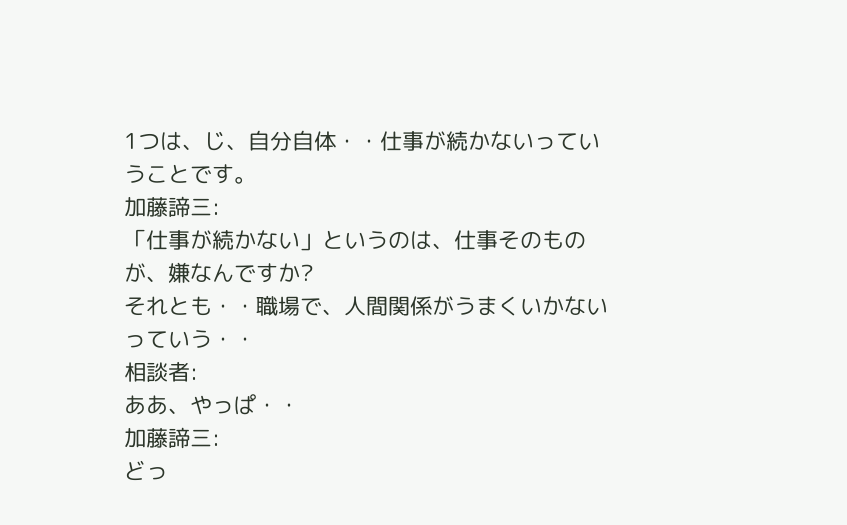1つは、じ、自分自体・・仕事が続かないっていうことです。
加藤諦三:
「仕事が続かない」というのは、仕事そのものが、嫌なんですか?
それとも・・職場で、人間関係がうまくいかないっていう・・
相談者:
ああ、やっぱ・・
加藤諦三:
どっ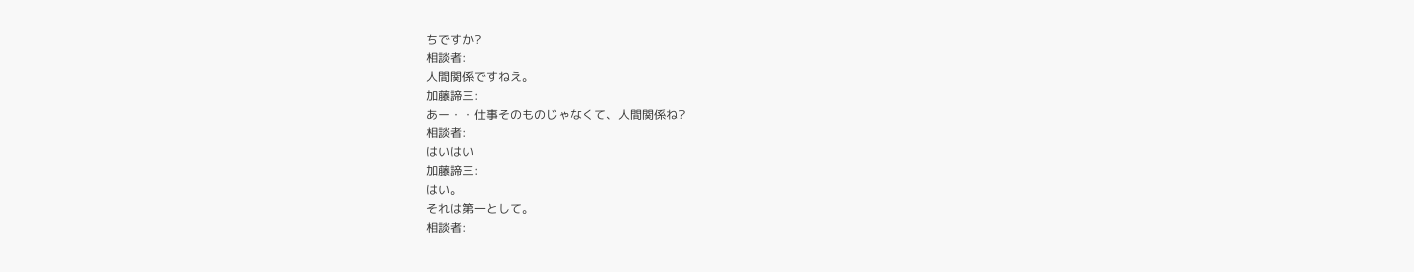ちですか?
相談者:
人間関係ですねえ。
加藤諦三:
あー・・仕事そのものじゃなくて、人間関係ね?
相談者:
はいはい
加藤諦三:
はい。
それは第一として。
相談者: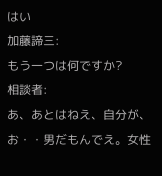はい
加藤諦三:
もう一つは何ですか?
相談者:
あ、あとはねえ、自分が、お・・男だもんでえ。女性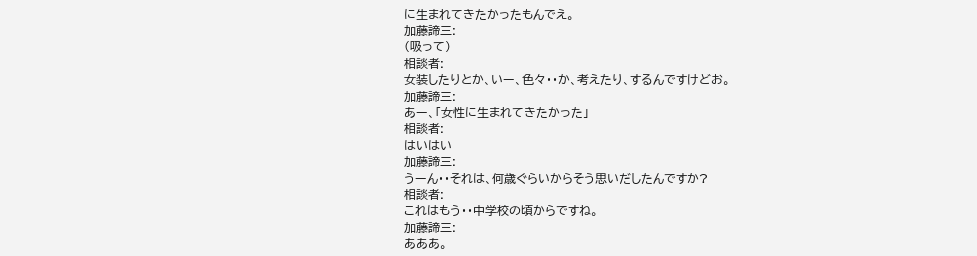に生まれてきたかったもんでえ。
加藤諦三:
(吸って)
相談者:
女装したりとか、いー、色々・・か、考えたり、するんですけどお。
加藤諦三:
あー、「女性に生まれてきたかった」
相談者:
はいはい
加藤諦三:
うーん・・それは、何歳ぐらいからそう思いだしたんですか?
相談者:
これはもう・・中学校の頃からですね。
加藤諦三:
あああ。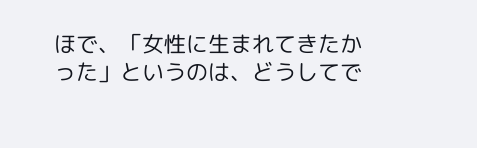ほで、「女性に生まれてきたかった」というのは、どうしてで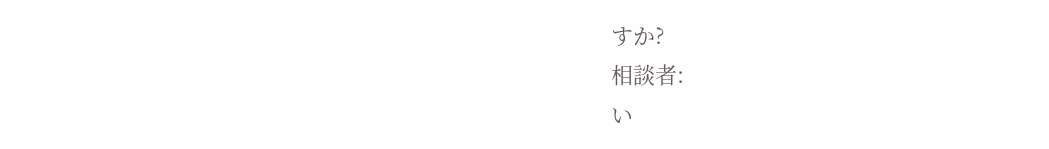すか?
相談者:
い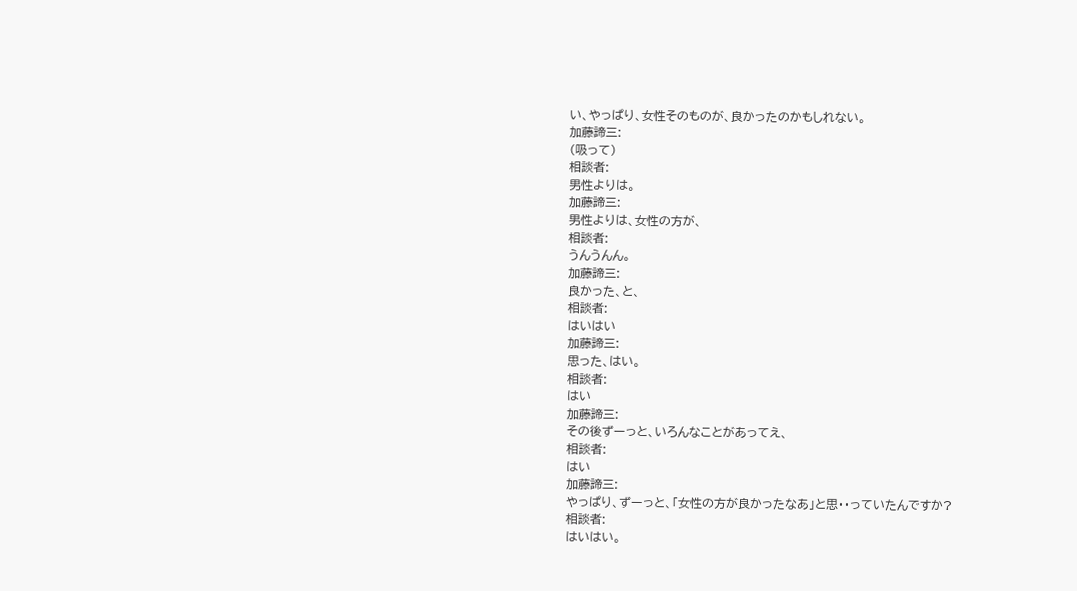い、やっぱり、女性そのものが、良かったのかもしれない。
加藤諦三:
(吸って)
相談者:
男性よりは。
加藤諦三:
男性よりは、女性の方が、
相談者:
うんうんん。
加藤諦三:
良かった、と、
相談者:
はいはい
加藤諦三:
思った、はい。
相談者:
はい
加藤諦三:
その後ずーっと、いろんなことがあってえ、
相談者:
はい
加藤諦三:
やっぱり、ずーっと、「女性の方が良かったなあ」と思・・っていたんですか?
相談者:
はいはい。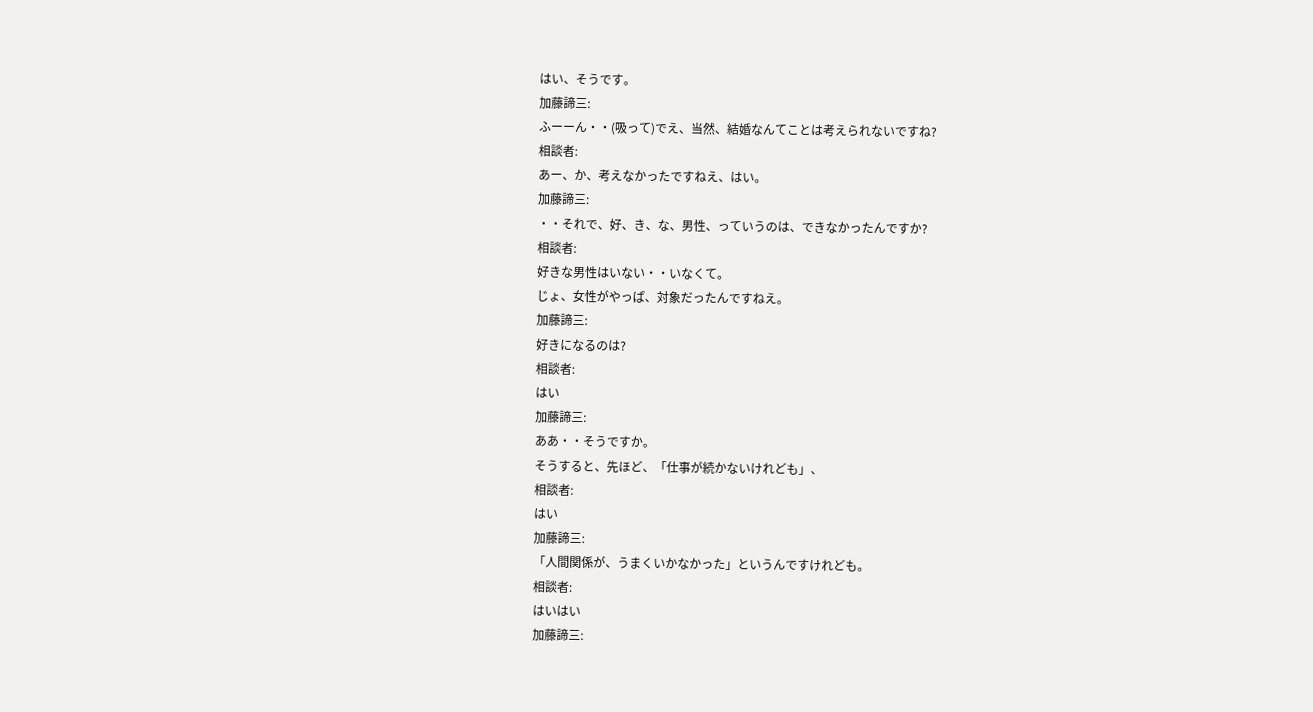はい、そうです。
加藤諦三:
ふーーん・・(吸って)でえ、当然、結婚なんてことは考えられないですね?
相談者:
あー、か、考えなかったですねえ、はい。
加藤諦三:
・・それで、好、き、な、男性、っていうのは、できなかったんですか?
相談者:
好きな男性はいない・・いなくて。
じょ、女性がやっぱ、対象だったんですねえ。
加藤諦三:
好きになるのは?
相談者:
はい
加藤諦三:
ああ・・そうですか。
そうすると、先ほど、「仕事が続かないけれども」、
相談者:
はい
加藤諦三:
「人間関係が、うまくいかなかった」というんですけれども。
相談者:
はいはい
加藤諦三: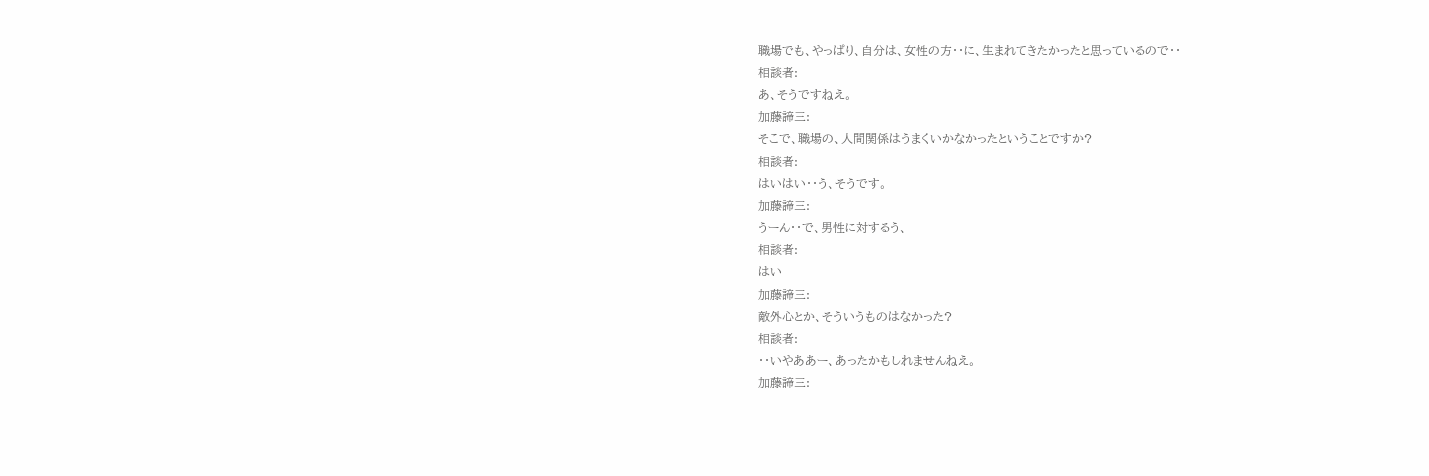職場でも、やっぱり、自分は、女性の方・・に、生まれてきたかったと思っているので・・
相談者:
あ、そうですねえ。
加藤諦三:
そこで、職場の、人間関係はうまくいかなかったということですか?
相談者:
はいはい・・う、そうです。
加藤諦三:
うーん・・で、男性に対するう、
相談者:
はい
加藤諦三:
敵外心とか、そういうものはなかった?
相談者:
・・いやああー、あったかもしれませんねえ。
加藤諦三: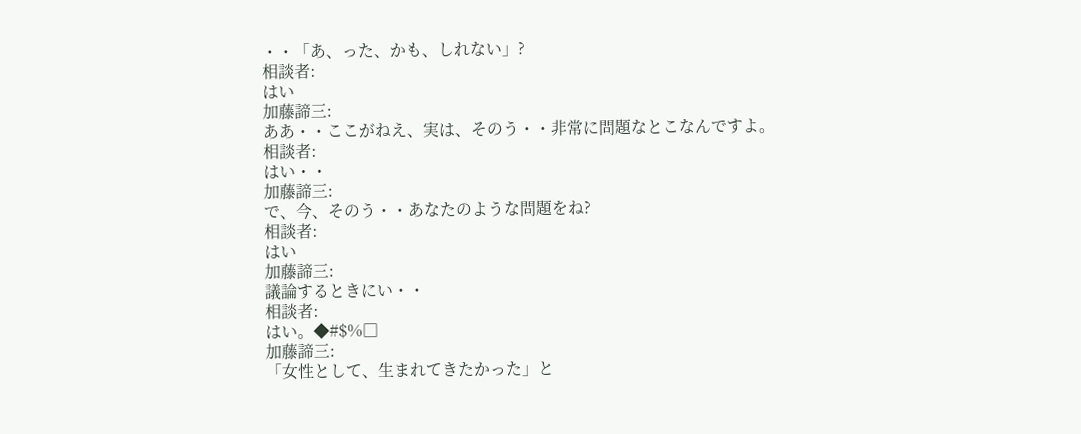・・「あ、った、かも、しれない」?
相談者:
はい
加藤諦三:
ああ・・ここがねえ、実は、そのう・・非常に問題なとこなんですよ。
相談者:
はい・・
加藤諦三:
で、今、そのう・・あなたのような問題をね?
相談者:
はい
加藤諦三:
議論するときにい・・
相談者:
はい。◆#$%□
加藤諦三:
「女性として、生まれてきたかった」と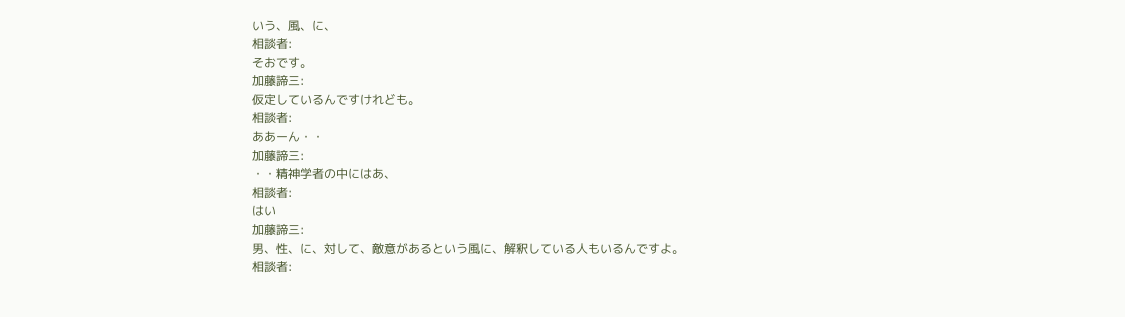いう、風、に、
相談者:
そおです。
加藤諦三:
仮定しているんですけれども。
相談者:
ああーん・・
加藤諦三:
・・精神学者の中にはあ、
相談者:
はい
加藤諦三:
男、性、に、対して、敵意があるという風に、解釈している人もいるんですよ。
相談者: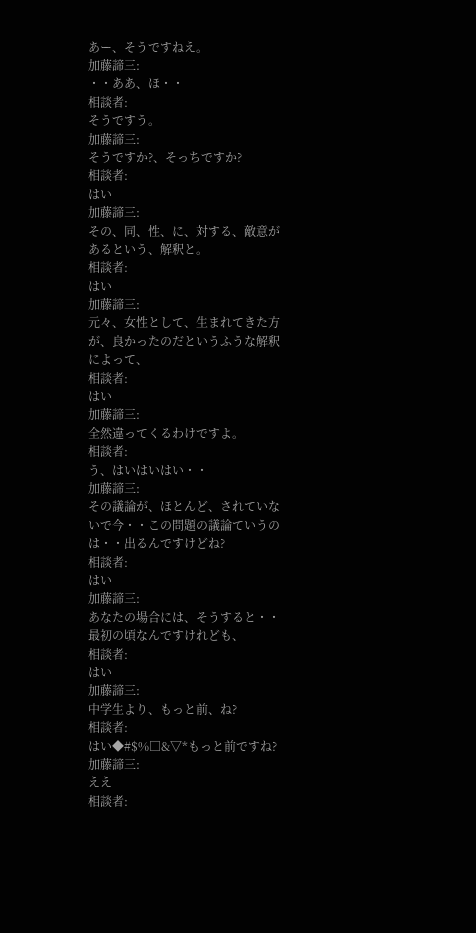あー、そうですねえ。
加藤諦三:
・・ああ、ほ・・
相談者:
そうですう。
加藤諦三:
そうですか?、そっちですか?
相談者:
はい
加藤諦三:
その、同、性、に、対する、敵意があるという、解釈と。
相談者:
はい
加藤諦三:
元々、女性として、生まれてきた方が、良かったのだというふうな解釈によって、
相談者:
はい
加藤諦三:
全然違ってくるわけですよ。
相談者:
う、はいはいはい・・
加藤諦三:
その議論が、ほとんど、されていないで今・・この問題の議論ていうのは・・出るんですけどね?
相談者:
はい
加藤諦三:
あなたの場合には、そうすると・・最初の頃なんですけれども、
相談者:
はい
加藤諦三:
中学生より、もっと前、ね?
相談者:
はい◆#$%□&▽*もっと前ですね?
加藤諦三:
ええ
相談者: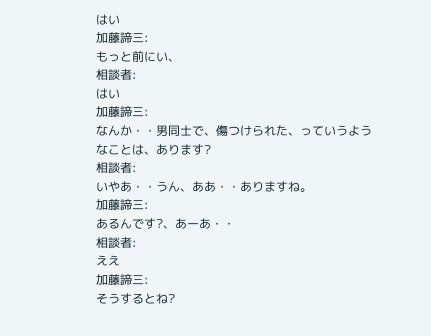はい
加藤諦三:
もっと前にい、
相談者:
はい
加藤諦三:
なんか・・男同士で、傷つけられた、っていうようなことは、あります?
相談者:
いやあ・・うん、ああ・・ありますね。
加藤諦三:
あるんです?、あーあ・・
相談者:
ええ
加藤諦三:
そうするとね?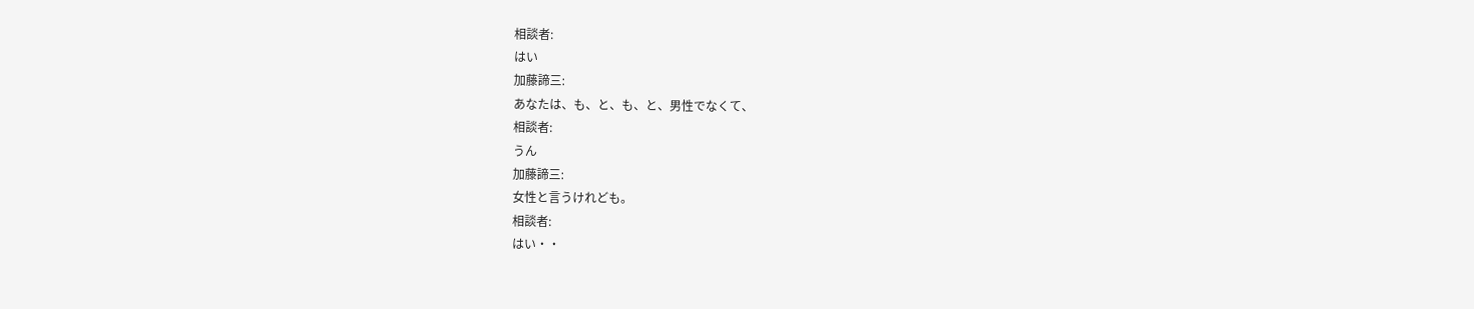相談者:
はい
加藤諦三:
あなたは、も、と、も、と、男性でなくて、
相談者:
うん
加藤諦三:
女性と言うけれども。
相談者:
はい・・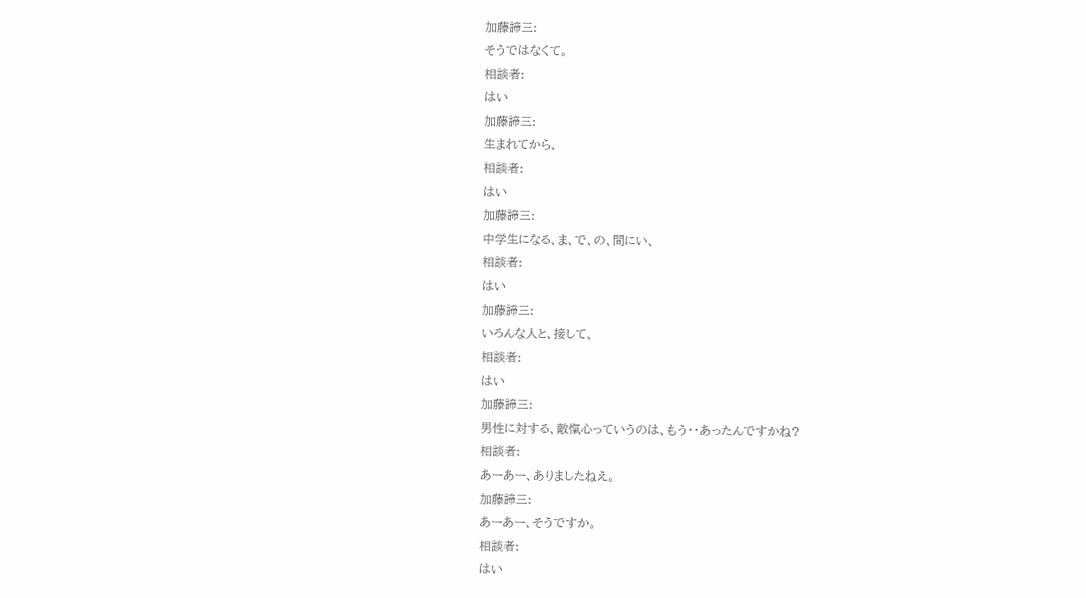加藤諦三:
そうではなくて。
相談者:
はい
加藤諦三:
生まれてから、
相談者:
はい
加藤諦三:
中学生になる、ま、で、の、間にい、
相談者:
はい
加藤諦三:
いろんな人と、接して、
相談者:
はい
加藤諦三:
男性に対する、敵愾心っていうのは、もう・・あったんですかね?
相談者:
あーあー、ありましたねえ。
加藤諦三:
あーあー、そうですか。
相談者:
はい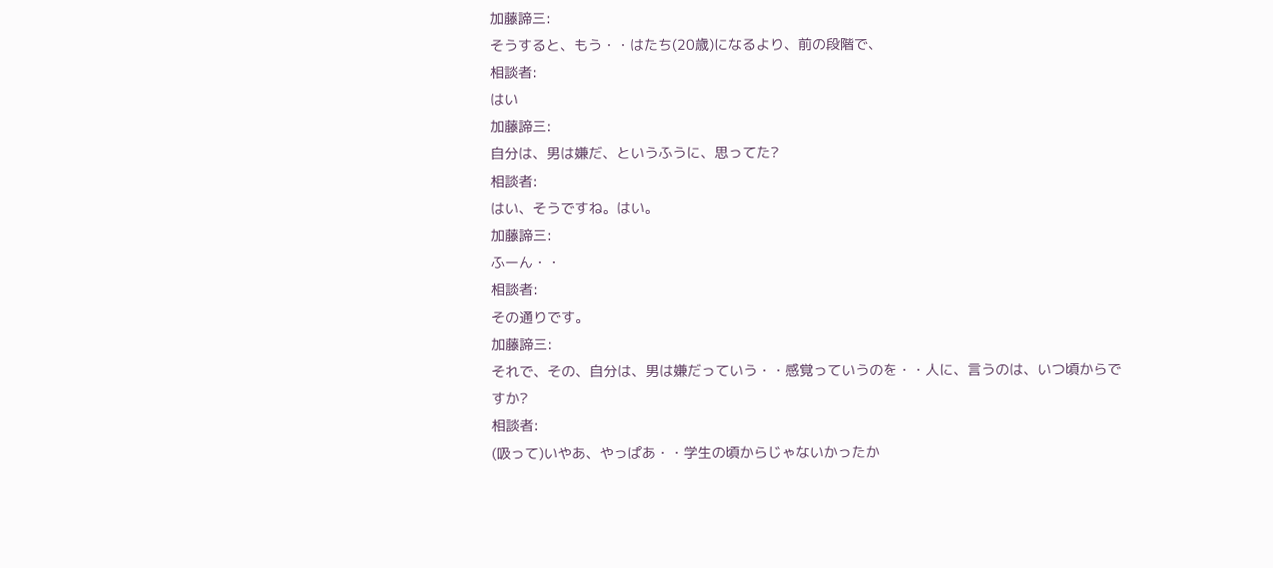加藤諦三:
そうすると、もう・・はたち(20歳)になるより、前の段階で、
相談者:
はい
加藤諦三:
自分は、男は嫌だ、というふうに、思ってた?
相談者:
はい、そうですね。はい。
加藤諦三:
ふーん・・
相談者:
その通りです。
加藤諦三:
それで、その、自分は、男は嫌だっていう・・感覚っていうのを・・人に、言うのは、いつ頃からですか?
相談者:
(吸って)いやあ、やっぱあ・・学生の頃からじゃないかったか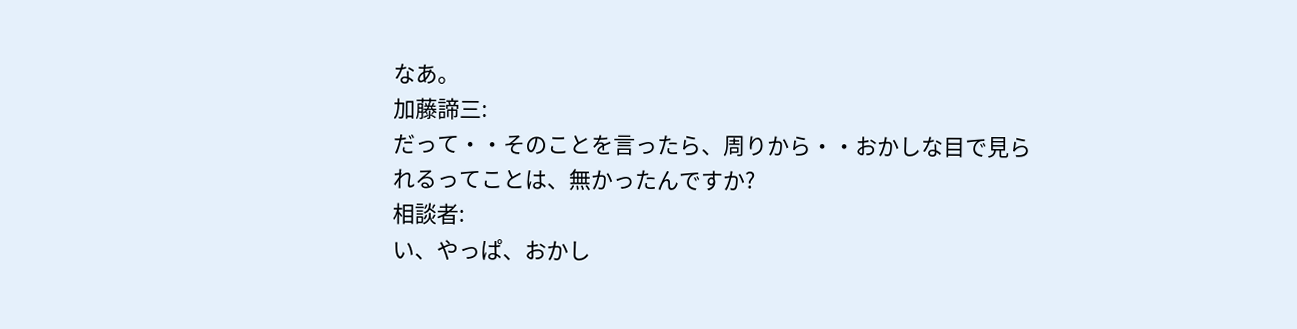なあ。
加藤諦三:
だって・・そのことを言ったら、周りから・・おかしな目で見られるってことは、無かったんですか?
相談者:
い、やっぱ、おかし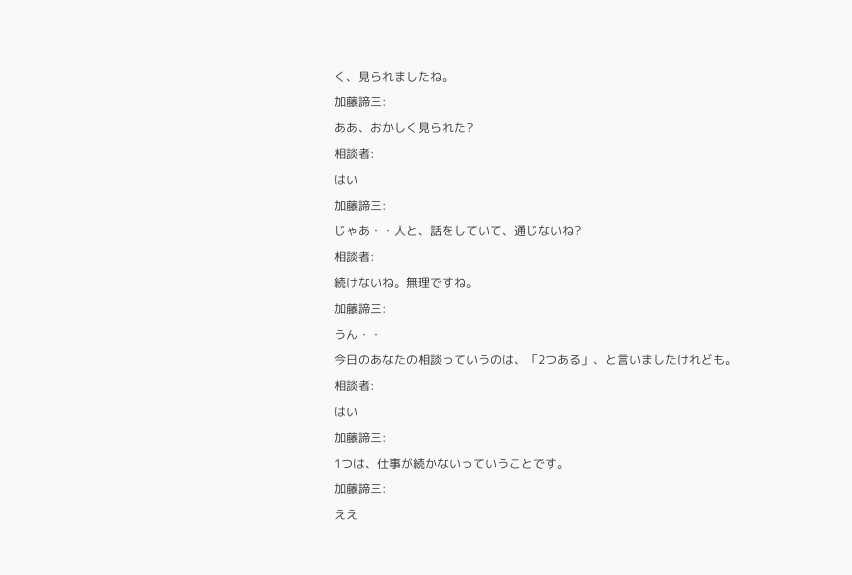く、見られましたね。
加藤諦三:
ああ、おかしく見られた?
相談者:
はい
加藤諦三:
じゃあ・・人と、話をしていて、通じないね?
相談者:
続けないね。無理ですね。
加藤諦三:
うん・・
今日のあなたの相談っていうのは、「2つある」、と言いましたけれども。
相談者:
はい
加藤諦三:
1つは、仕事が続かないっていうことです。
加藤諦三:
ええ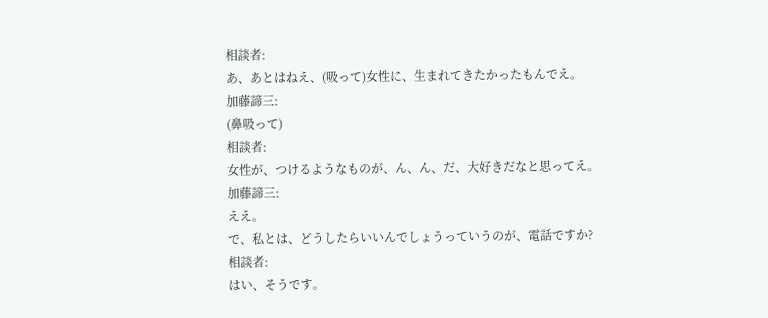相談者:
あ、あとはねえ、(吸って)女性に、生まれてきたかったもんでえ。
加藤諦三:
(鼻吸って)
相談者:
女性が、つけるようなものが、ん、ん、だ、大好きだなと思ってえ。
加藤諦三:
ええ。
で、私とは、どうしたらいいんでしょうっていうのが、電話ですか?
相談者:
はい、そうです。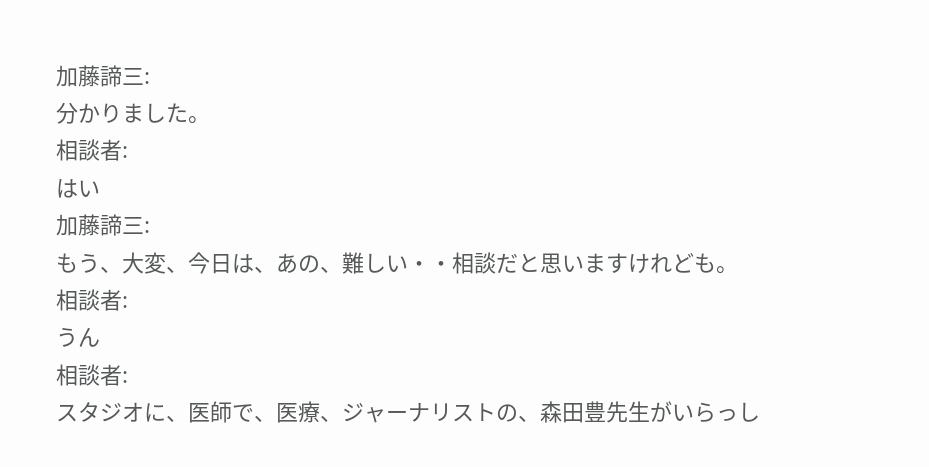加藤諦三:
分かりました。
相談者:
はい
加藤諦三:
もう、大変、今日は、あの、難しい・・相談だと思いますけれども。
相談者:
うん
相談者:
スタジオに、医師で、医療、ジャーナリストの、森田豊先生がいらっし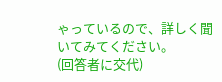ゃっているので、詳しく聞いてみてください。
(回答者に交代)